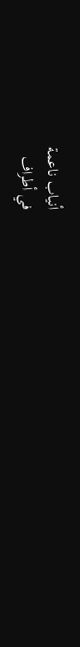أنياب ناعمة
في أطراف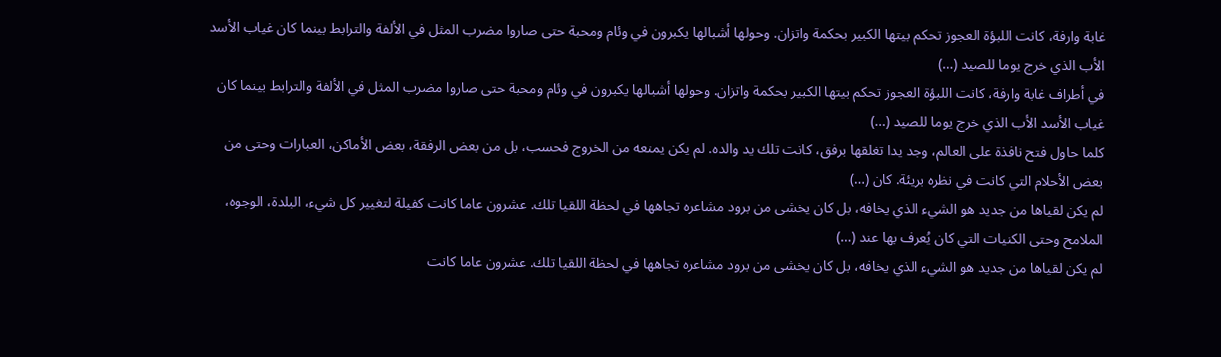غابة وارفة، كانت اللبؤة العجوز تحكم بيتها الكبير بحكمة واتزان. وحولها أشبالها يكبرون في وئام ومحبة حتى صاروا مضرب المثل في الألفة والترابط بينما كان غياب الأسد الأب الذي خرج يوما للصيد (…)
في أطراف غابة وارفة، كانت اللبؤة العجوز تحكم بيتها الكبير بحكمة واتزان. وحولها أشبالها يكبرون في وئام ومحبة حتى صاروا مضرب المثل في الألفة والترابط بينما كان غياب الأسد الأب الذي خرج يوما للصيد (…)
كلما حاول فتح نافذة على العالم، وجد يدا تغلقها برفق، كانت تلك يد والده. لم يكن يمنعه من الخروج فحسب، بل من بعض الرفقة، بعض الأماكن، العبارات وحتى من بعض الأحلام التي كانت في نظره بريئة. كان (…)
لم يكن لقياها من جديد هو الشيء الذي يخافه، بل كان يخشى من برود مشاعره تجاهها في لحظة اللقيا تلك. عشرون عاما كانت كفيلة لتغيير كل شيء، البلدة، الوجوه، الملامح وحتى الكنيات التي كان يُعرف بها عند (…)
لم يكن لقياها من جديد هو الشيء الذي يخافه، بل كان يخشى من برود مشاعره تجاهها في لحظة اللقيا تلك. عشرون عاما كانت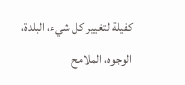كفيلة لتغيير كل شيء، البلدة، الوجوه، الملامح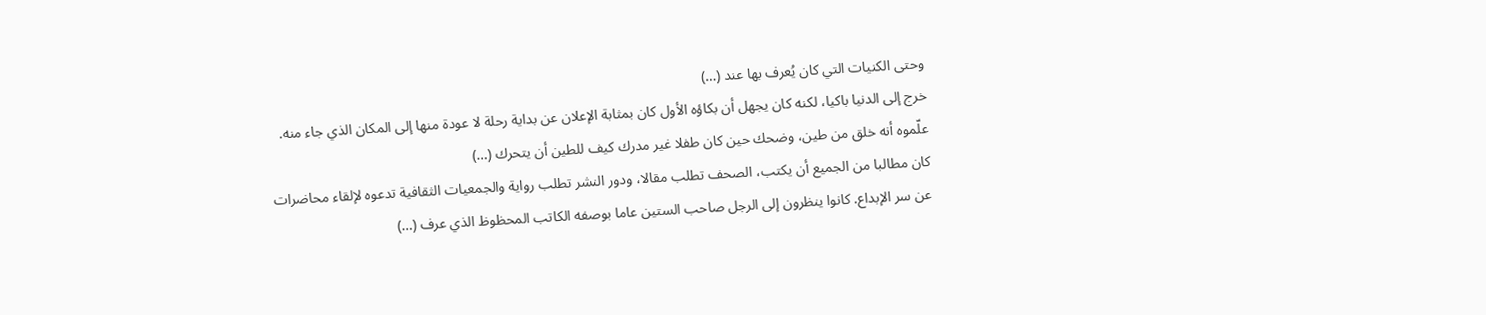وحتى الكنيات التي كان يُعرف بها عند (…)
خرج إلى الدنيا باكيا، لكنه كان يجهل أن بكاؤه الأول كان بمثابة الإعلان عن بداية رحلة لا عودة منها إلى المكان الذي جاء منه. علّموه أنه خلق من طين، وضحك حين كان طفلا غير مدرك كيف للطين أن يتحرك (…)
كان مطالبا من الجميع أن يكتب، الصحف تطلب مقالا، ودور النشر تطلب رواية والجمعيات الثقافية تدعوه لإلقاء محاضرات عن سر الإبداع. كانوا ينظرون إلى الرجل صاحب الستين عاما بوصفه الكاتب المحظوظ الذي عرف (…)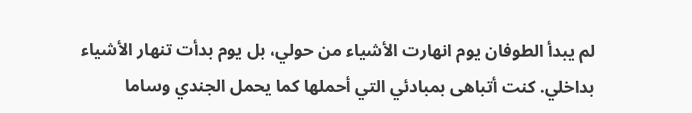لم يبدأ الطوفان يوم انهارت الأشياء من حولي، بل يوم بدأت تنهار الأشياء بداخلي. كنت أتباهى بمبادئي التي أحملها كما يحمل الجندي وساما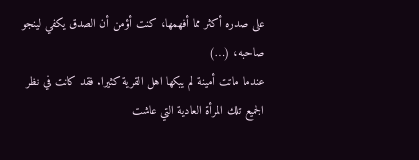على صدره أكثر مما أفهمها، كنت أؤمن أن الصدق يكفي لينجو صاحبه، (…)
عندما ماتت أمينة لم يبكها اهل القرية كثيرا. فقد كانت في نظر الجميع تلك المرأة العادية التي عاشت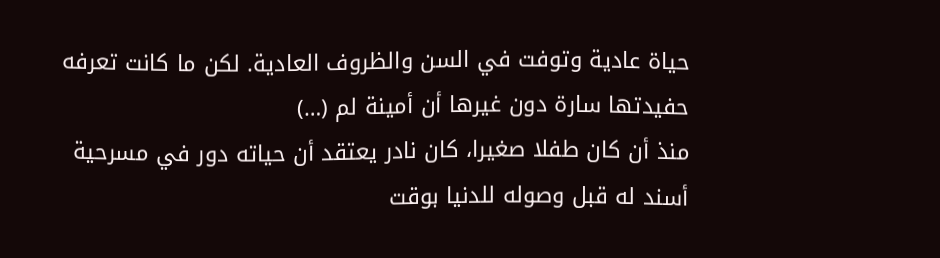حياة عادية وتوفت في السن والظروف العادية. لكن ما كانت تعرفه حفيدتها سارة دون غيرها أن أمينة لم (…)
منذ أن كان طفلا صغيرا، كان نادر يعتقد أن حياته دور في مسرحية أسند له قبل وصوله للدنيا بوقت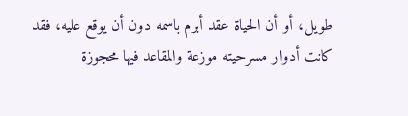طويل، أو أن الحياة عقد أبرم باسمه دون أن يوقع عليه، فقد كانت أدوار مسرحيته موزعة والمقاعد فيها محجوزة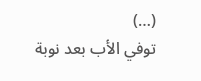(…)
توفي الأب بعد نوبة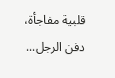قلبية مفاجأة، دفن الرجل...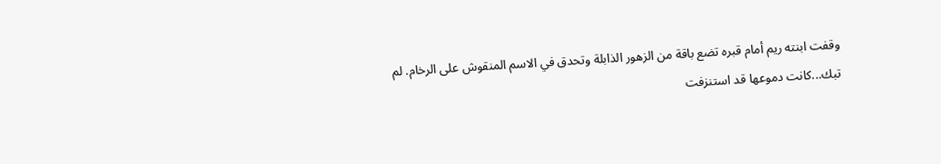وقفت ابنته ريم أمام قبره تضع باقة من الزهور الذابلة وتحدق في الاسم المنقوش على الرخام. لم تبك...كانت دموعها قد استنزفت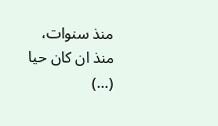منذ سنوات، منذ ان كان حيا (…)